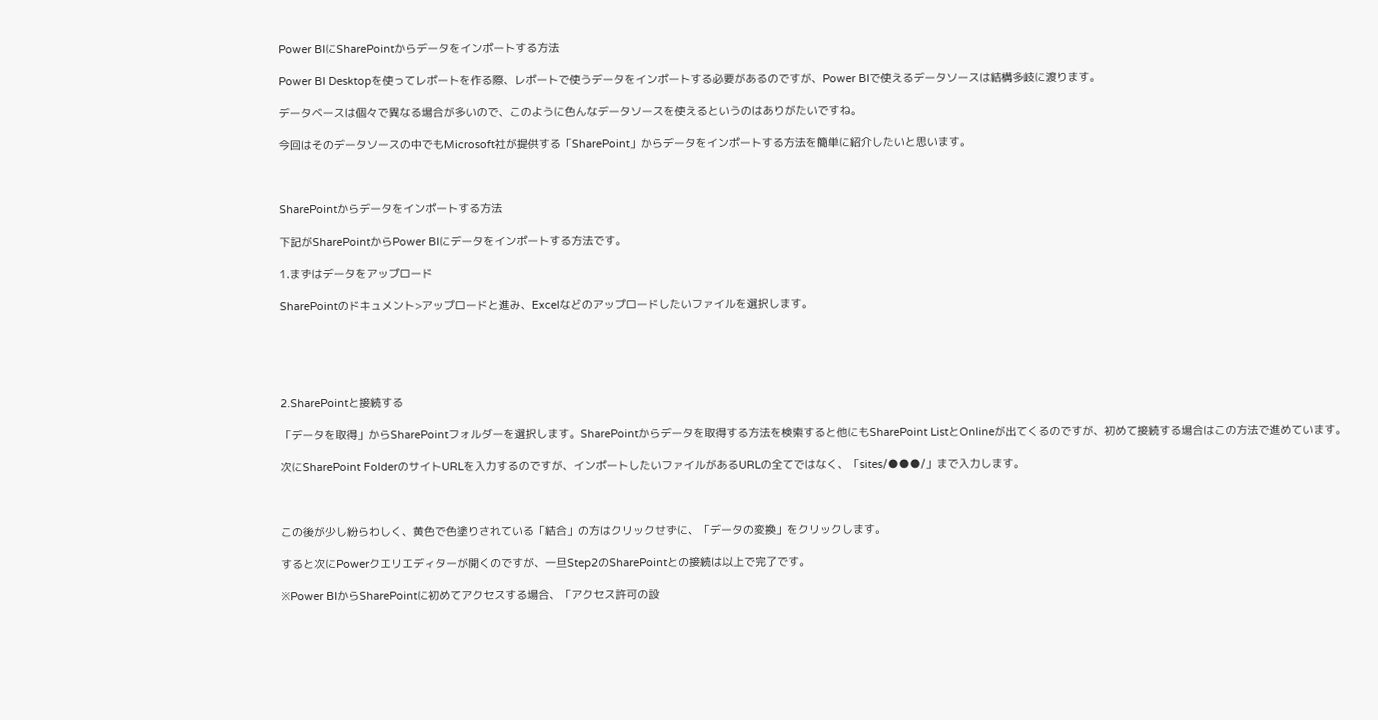Power BIにSharePointからデータをインポートする方法

Power BI Desktopを使ってレポートを作る際、レポートで使うデータをインポートする必要があるのですが、Power BIで使えるデータソースは結構多岐に渡ります。

データベースは個々で異なる場合が多いので、このように色んなデータソースを使えるというのはありがたいですね。

今回はそのデータソースの中でもMicrosoft社が提供する「SharePoint」からデータをインポートする方法を簡単に紹介したいと思います。



SharePointからデータをインポートする方法

下記がSharePointからPower BIにデータをインポートする方法です。

1.まずはデータをアップロード

SharePointのドキュメント>アップロードと進み、Excelなどのアップロードしたいファイルを選択します。





2.SharePointと接続する

「データを取得」からSharePointフォルダーを選択します。SharePointからデータを取得する方法を検索すると他にもSharePoint ListとOnlineが出てくるのですが、初めて接続する場合はこの方法で進めています。

次にSharePoint FolderのサイトURLを入力するのですが、インポートしたいファイルがあるURLの全てではなく、「sites/●●●/」まで入力します。



この後が少し紛らわしく、黄色で色塗りされている「結合」の方はクリックせずに、「データの変換」をクリックします。

すると次にPowerクエリエディターが開くのですが、一旦Step2のSharePointとの接続は以上で完了です。

※Power BIからSharePointに初めてアクセスする場合、「アクセス許可の設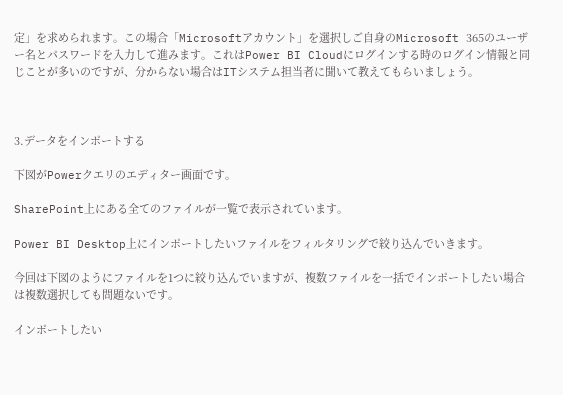定」を求められます。この場合「Microsoftアカウント」を選択しご自身のMicrosoft 365のユーザー名とパスワードを入力して進みます。これはPower BI Cloudにログインする時のログイン情報と同じことが多いのですが、分からない場合はITシステム担当者に聞いて教えてもらいましょう。



3.データをインポートする

下図がPowerクエリのエディター画面です。

SharePoint上にある全てのファイルが一覧で表示されています。

Power BI Desktop上にインポートしたいファイルをフィルタリングで絞り込んでいきます。

今回は下図のようにファイルを1つに絞り込んでいますが、複数ファイルを一括でインポートしたい場合は複数選択しても問題ないです。

インポートしたい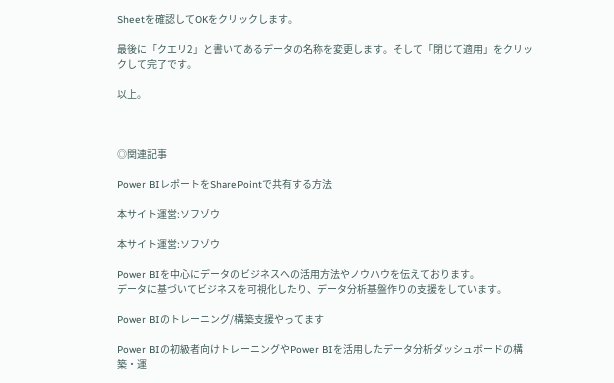Sheetを確認してOKをクリックします。

最後に「クエリ2」と書いてあるデータの名称を変更します。そして「閉じて適用」をクリックして完了です。

以上。



◎関連記事

Power BIレポートをSharePointで共有する方法

本サイト運営:ソフゾウ

本サイト運営:ソフゾウ

Power BIを中心にデータのビジネスへの活用方法やノウハウを伝えております。
データに基づいてビジネスを可視化したり、データ分析基盤作りの支援をしています。

Power BIのトレーニング/構築支援やってます

Power BIの初級者向けトレーニングやPower BIを活用したデータ分析ダッシュボードの構築・運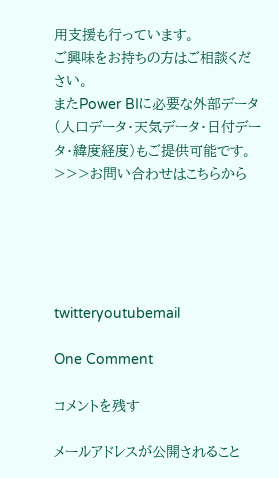用支援も行っています。
ご興味をお持ちの方はご相談ください。
またPower BIに必要な外部データ(人口データ・天気データ・日付データ・緯度経度)もご提供可能です。
>>>お問い合わせはこちらから





twitteryoutubemail

One Comment

コメントを残す

メールアドレスが公開されること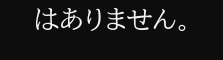はありません。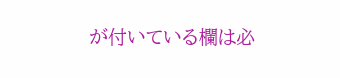が付いている欄は必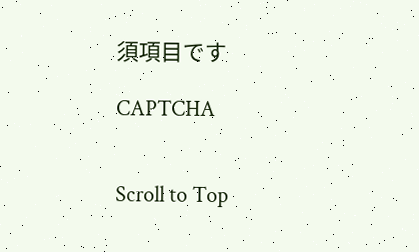須項目です

CAPTCHA


Scroll to Top